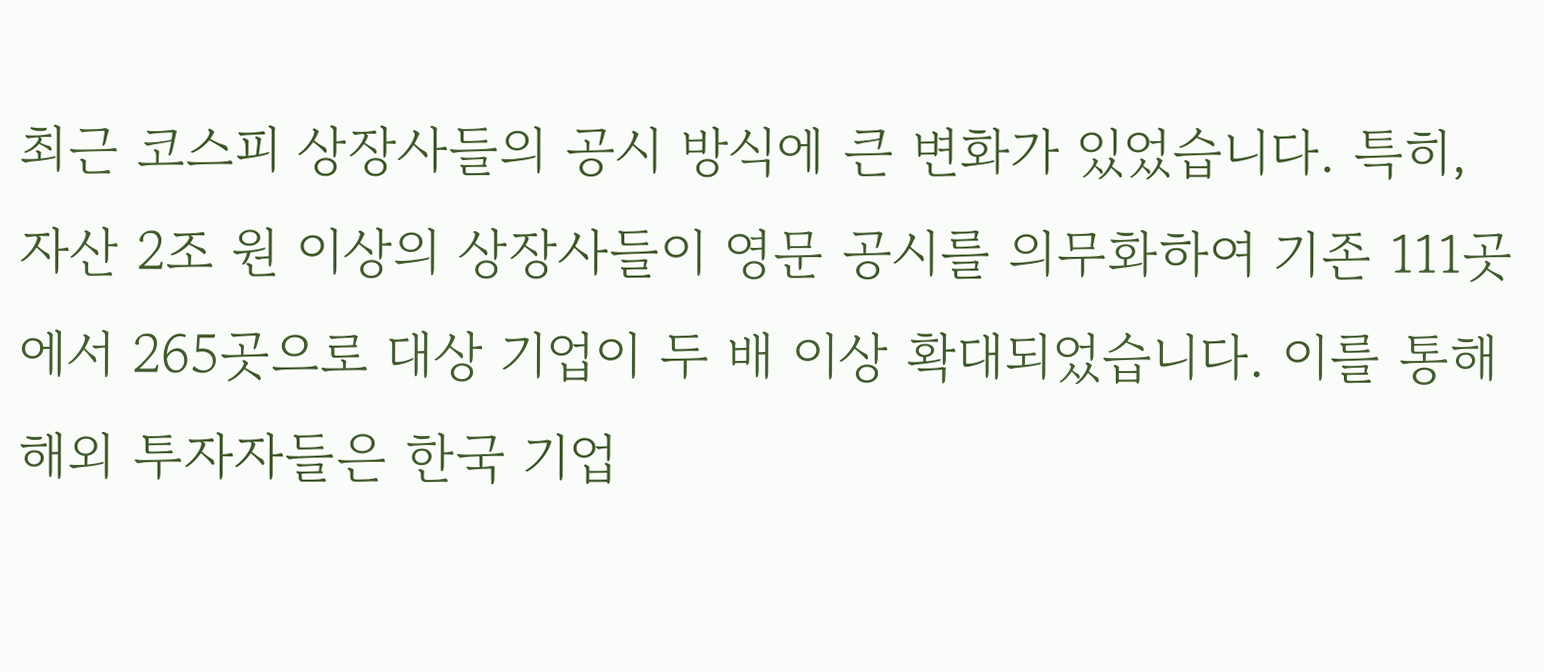최근 코스피 상장사들의 공시 방식에 큰 변화가 있었습니다. 특히, 자산 2조 원 이상의 상장사들이 영문 공시를 의무화하여 기존 111곳에서 265곳으로 대상 기업이 두 배 이상 확대되었습니다. 이를 통해 해외 투자자들은 한국 기업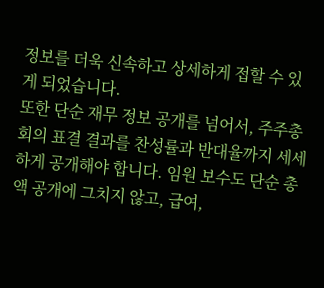정보를 더욱 신속하고 상세하게 접할 수 있게 되었습니다.
또한 단순 재무 정보 공개를 넘어서, 주주총회의 표결 결과를 찬성률과 반대율까지 세세하게 공개해야 합니다. 임원 보수도 단순 총액 공개에 그치지 않고, 급여,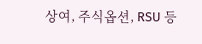상여, 주식옵션, RSU 등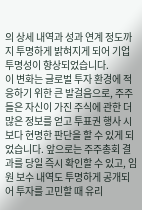의 상세 내역과 성과 연계 정도까지 투명하게 밝혀지게 되어 기업 투명성이 향상되었습니다.
이 변화는 글로벌 투자 환경에 적응하기 위한 큰 발걸음으로, 주주들은 자신이 가진 주식에 관한 더 많은 정보를 얻고 투표권 행사 시 보다 현명한 판단을 할 수 있게 되었습니다. 앞으로는 주주총회 결과를 당일 즉시 확인할 수 있고, 임원 보수 내역도 투명하게 공개되어 투자를 고민할 때 유리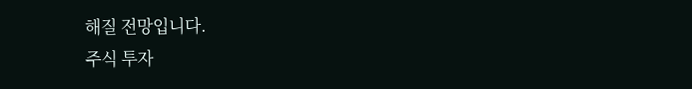해질 전망입니다.
주식 투자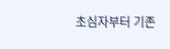초심자부터 기존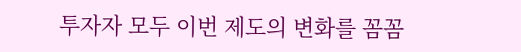투자자 모두 이번 제도의 변화를 꼼꼼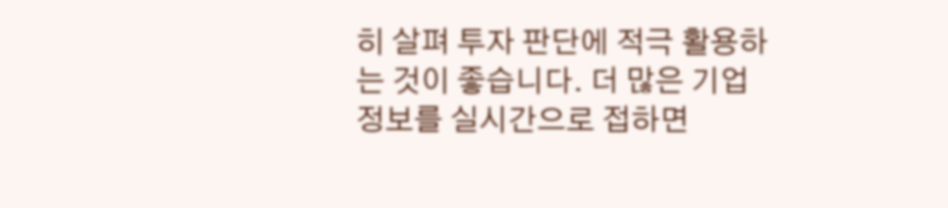히 살펴 투자 판단에 적극 활용하는 것이 좋습니다. 더 많은 기업 정보를 실시간으로 접하면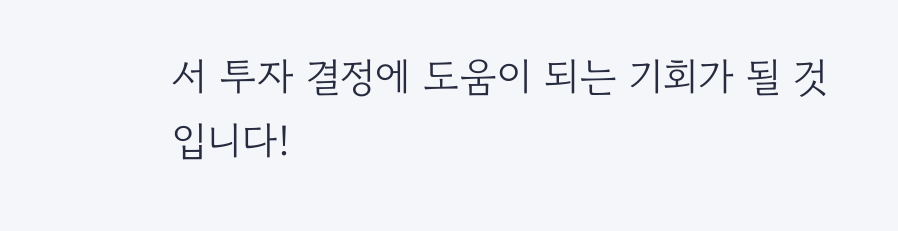서 투자 결정에 도움이 되는 기회가 될 것입니다!